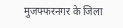मुजफ्फरनगर के जिला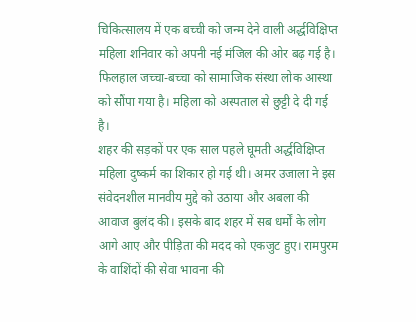चिकित्सालय में एक बच्ची को जन्म देने वाली अर्द्धविक्षिप्त महिला शनिवार को अपनी नई मंजिल की ओर बढ़ गई है। फिलहाल जच्चा-बच्चा को सामाजिक संस्था लोक आस्था को सौंपा गया है। महिला को अस्पताल से छुट्टी दे दी गई है।
शहर की सड़कों पर एक साल पहले घूमती अर्द्धविक्षिप्त महिला दुष्कर्म का शिकार हो गई थी। अमर उजाला ने इस संवेदनशील मानवीय मुद्दे को उठाया और अबला की आवाज बुलंद की। इसके बाद शहर में सब धर्मों के लोग आगे आए और पीड़िता की मदद को एकजुट हुए। रामपुरम के वाशिंदों की सेवा भावना की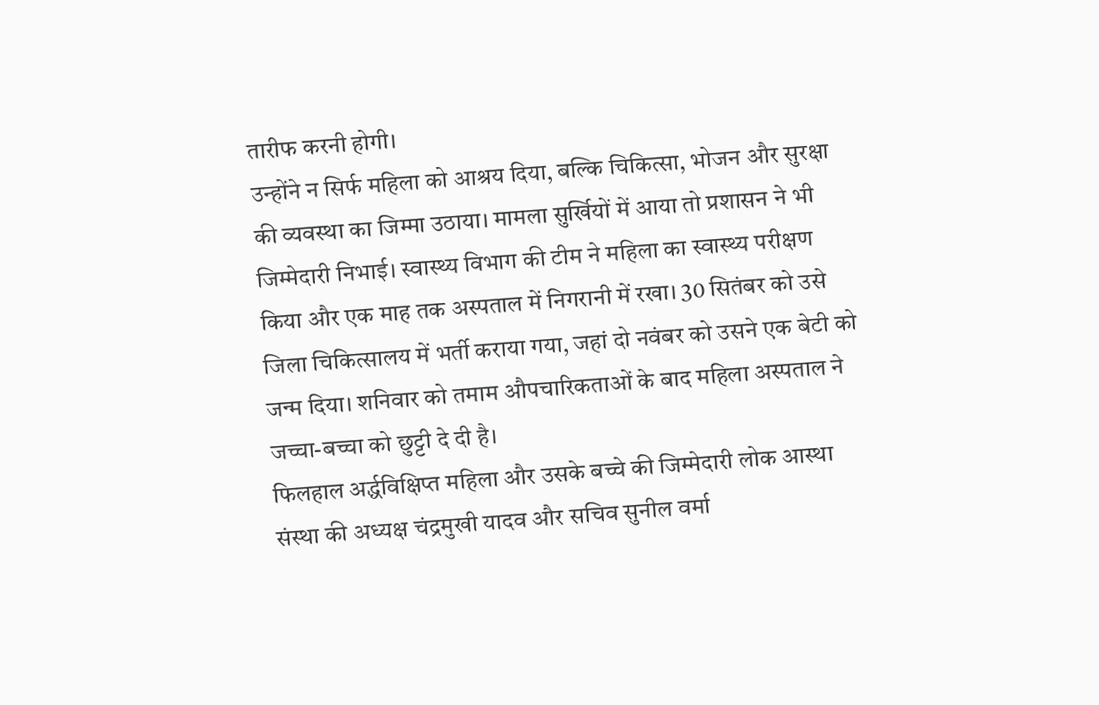तारीफ करनी होगी।
उन्होंने न सिर्फ महिला को आश्रय दिया, बल्कि चिकित्सा, भोजन और सुरक्षा की व्यवस्था का जिम्मा उठाया। मामला सुर्खियों में आया तो प्रशासन ने भी जिम्मेदारी निभाई। स्वास्थ्य विभाग की टीम ने महिला का स्वास्थ्य परीक्षण किया और एक माह तक अस्पताल में निगरानी में रखा। 30 सितंबर को उसे जिला चिकित्सालय में भर्ती कराया गया, जहां दो नवंबर को उसने एक बेटी को जन्म दिया। शनिवार को तमाम औपचारिकताओं के बाद महिला अस्पताल ने जच्चा-बच्चा को छुट्टी दे दी है।
फिलहाल अर्द्धविक्षिप्त महिला और उसके बच्चे की जिम्मेदारी लोक आस्था संस्था की अध्यक्ष चंद्रमुखी यादव और सचिव सुनील वर्मा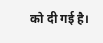को दी गई है।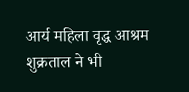आर्य महिला वृद्ध आश्रम शुक्रताल ने भी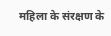महिला के संरक्षण के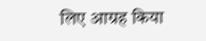लिए आग्रह किया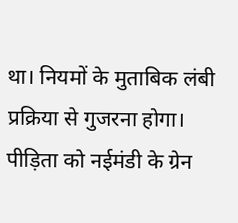था। नियमों के मुताबिक लंबी प्रक्रिया से गुजरना होगा। पीड़िता को नईमंडी के ग्रेन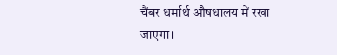चैंबर धर्मार्थ औषधालय में रखा जाएगा।